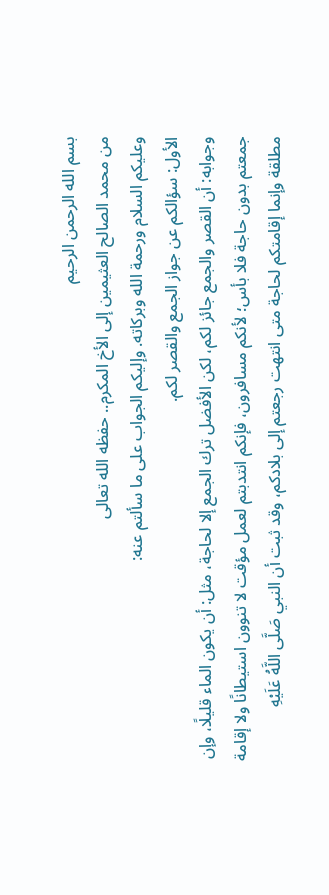بسم الله الرحمن الرحيم
من محمد الصالح العثيمين إلى الأخ المكرم.. حفظه الله تعالى
وعليكم السلام ورحمة الله وبركاته. وإليكم الجواب على ما سألتم عنه:
الأول: سؤالكم عن جواز الجمع والقصر لكم.
وجوابه: أن القصر والجمع جائز لكم، لكن الأفضل ترك الجمع إلا لحاجة، مثل: أن يكون الماء قليلًا، وإن جمعتم بدون حاجة فلا بأس؛ لأنكم مسافرون، فإنكم انتدبتم لعمل مؤقت لا تنوون استيطانًا ولا إقامة مطلقة وإنما إقامتكم لحاجة متى انتهت رجعتم إلى بلادكم، وقد ثبت أن النبي صَلَّى اللَّهُ عَلَيْهِ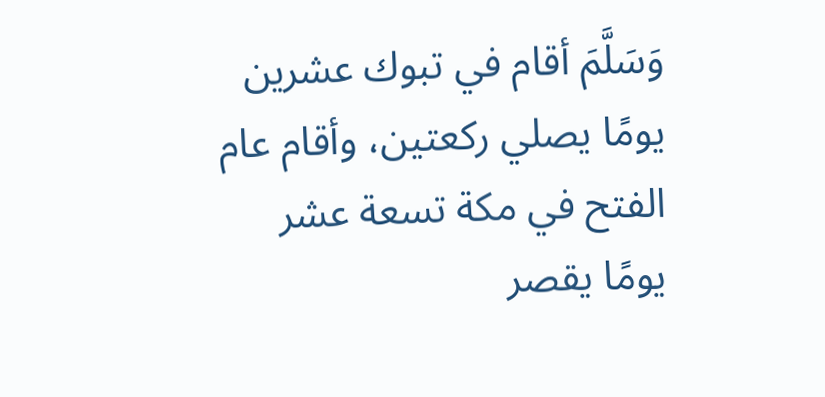وَسَلَّمَ أقام في تبوك عشرين يومًا يصلي ركعتين، وأقام عام الفتح في مكة تسعة عشر يومًا يقصر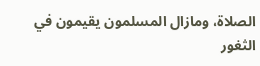الصلاة، ومازال المسلمون يقيمون في الثغور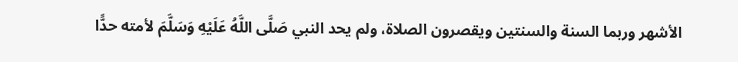الأشهر وربما السنة والسنتين ويقصرون الصلاة، ولم يحد النبي صَلَّى اللَّهُ عَلَيْهِ وَسَلَّمَ لأمته حدًّا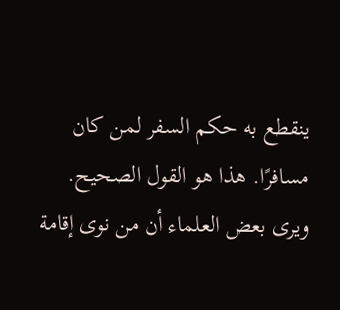ينقطع به حكم السفر لمن كان مسافرًا. هذا هو القول الصحيح.
ويرى بعض العلماء أن من نوى إقامة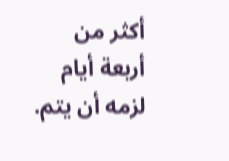أكثر من أربعة أيام لزمه أن يتم.